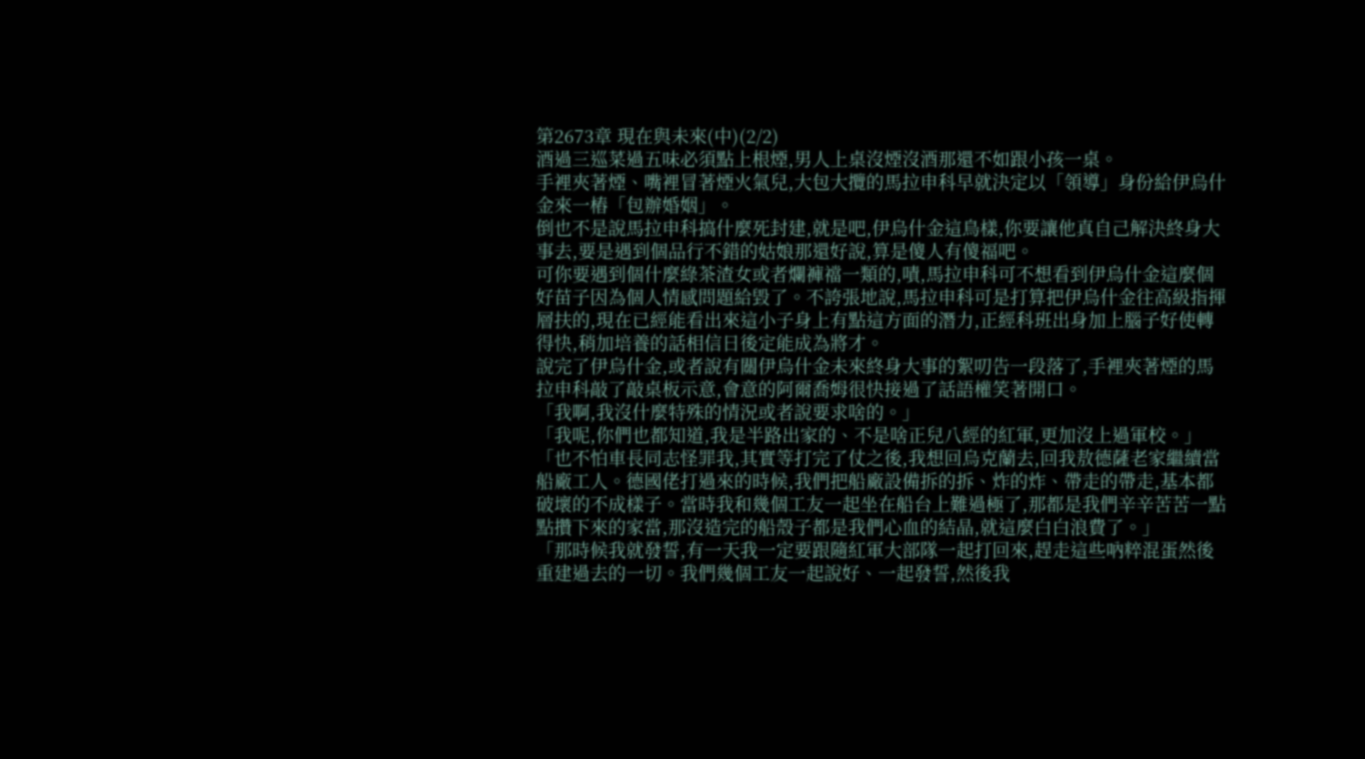第2673章 現在與未來(中)(2/2)
酒過三巡菜過五味必須點上根煙,男人上桌沒煙沒酒那還不如跟小孩一桌。
手裡夾著煙、嘴裡冒著煙火氣兒,大包大攬的馬拉申科早就決定以「領導」身份給伊烏什金來一樁「包辦婚姻」。
倒也不是說馬拉申科搞什麼死封建,就是吧,伊烏什金這鳥樣,你要讓他真自己解決終身大事去,要是遇到個品行不錯的姑娘那還好說,算是傻人有傻福吧。
可你要遇到個什麼綠茶渣女或者爛褲襠一類的,嘖,馬拉申科可不想看到伊烏什金這麼個好苗子因為個人情感問題給毀了。不誇張地說,馬拉申科可是打算把伊烏什金往高級指揮層扶的,現在已經能看出來這小子身上有點這方面的潛力,正經科班出身加上腦子好使轉得快,稍加培養的話相信日後定能成為將才。
說完了伊烏什金,或者說有關伊烏什金未來終身大事的絮叨告一段落了,手裡夾著煙的馬拉申科敲了敲桌板示意,會意的阿爾喬姆很快接過了話語權笑著開口。
「我啊,我沒什麼特殊的情況或者說要求啥的。」
「我呢,你們也都知道,我是半路出家的、不是啥正兒八經的紅軍,更加沒上過軍校。」
「也不怕車長同志怪罪我,其實等打完了仗之後,我想回烏克蘭去,回我敖德薩老家繼續當船廠工人。德國佬打過來的時候,我們把船廠設備拆的拆、炸的炸、帶走的帶走,基本都破壞的不成樣子。當時我和幾個工友一起坐在船台上難過極了,那都是我們辛辛苦苦一點點攢下來的家當,那沒造完的船殼子都是我們心血的結晶,就這麼白白浪費了。」
「那時候我就發誓,有一天我一定要跟隨紅軍大部隊一起打回來,趕走這些吶粹混蛋然後重建過去的一切。我們幾個工友一起說好、一起發誓,然後我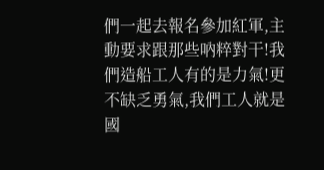們一起去報名參加紅軍,主動要求跟那些吶粹對干!我們造船工人有的是力氣!更不缺乏勇氣,我們工人就是國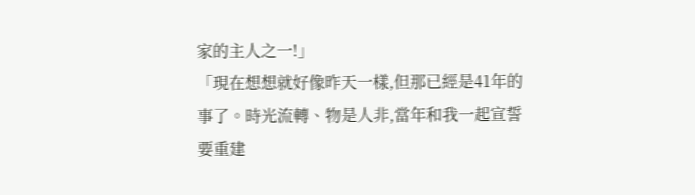家的主人之一!」
「現在想想就好像昨天一樣,但那已經是41年的事了。時光流轉、物是人非,當年和我一起宣誓要重建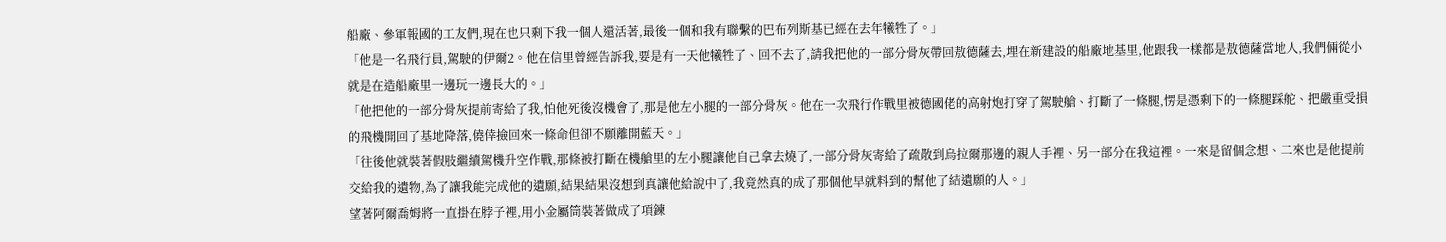船廠、參軍報國的工友們,現在也只剩下我一個人還活著,最後一個和我有聯繫的巴布列斯基已經在去年犧牲了。」
「他是一名飛行員,駕駛的伊爾2。他在信里曾經告訴我,要是有一天他犧牲了、回不去了,請我把他的一部分骨灰帶回敖德薩去,埋在新建設的船廠地基里,他跟我一樣都是敖德薩當地人,我們倆從小就是在造船廠里一邊玩一邊長大的。」
「他把他的一部分骨灰提前寄給了我,怕他死後沒機會了,那是他左小腿的一部分骨灰。他在一次飛行作戰里被德國佬的高射炮打穿了駕駛艙、打斷了一條腿,愣是憑剩下的一條腿踩舵、把嚴重受損的飛機開回了基地降落,僥倖撿回來一條命但卻不願離開藍天。」
「往後他就裝著假肢繼續駕機升空作戰,那條被打斷在機艙里的左小腿讓他自己拿去燒了,一部分骨灰寄給了疏散到烏拉爾那邊的親人手裡、另一部分在我這裡。一來是留個念想、二來也是他提前交給我的遺物,為了讓我能完成他的遺願,結果結果沒想到真讓他給說中了,我竟然真的成了那個他早就料到的幫他了結遺願的人。」
望著阿爾喬姆將一直掛在脖子裡,用小金屬筒裝著做成了項鍊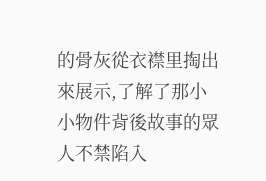的骨灰從衣襟里掏出來展示,了解了那小小物件背後故事的眾人不禁陷入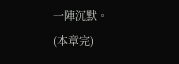一陣沉默。
(本章完)